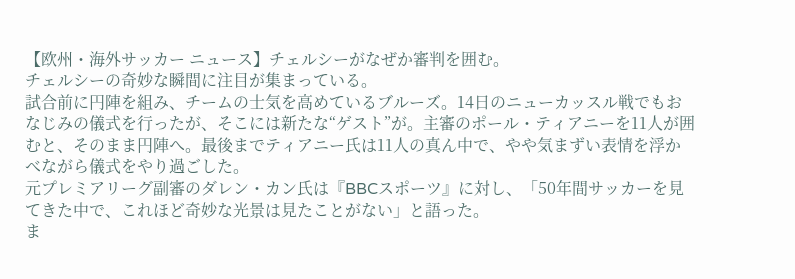【欧州・海外サッカー ニュース】チェルシーがなぜか審判を囲む。
チェルシーの奇妙な瞬間に注目が集まっている。
試合前に円陣を組み、チームの士気を高めているブルーズ。14日のニューカッスル戦でもおなじみの儀式を行ったが、そこには新たな“ゲスト”が。主審のポール・ティアニーを11人が囲むと、そのまま円陣へ。最後までティアニー氏は11人の真ん中で、やや気まずい表情を浮かべながら儀式をやり過ごした。
元プレミアリーグ副審のダレン・カン氏は『BBCスポーツ』に対し、「50年間サッカーを見てきた中で、これほど奇妙な光景は見たことがない」と語った。
ま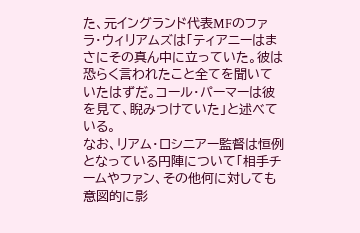た、元イングランド代表MFのファラ・ウィリアムズは「ティアニーはまさにその真ん中に立っていた。彼は恐らく言われたこと全てを聞いていたはずだ。コール・パーマーは彼を見て、睨みつけていた」と述べている。
なお、リアム・ロシニアー監督は恒例となっている円陣について「相手チームやファン、その他何に対しても意図的に影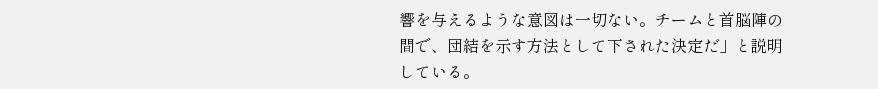響を与えるような意図は一切ない。チームと首脳陣の間で、団結を示す方法として下された決定だ」と説明している。